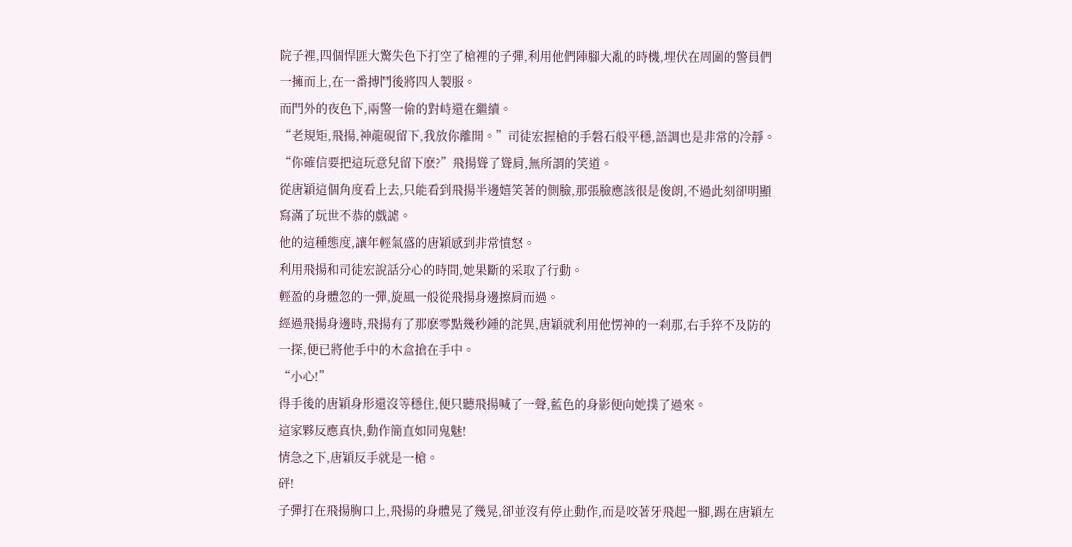院子裡,四個悍匪大驚失色下打空了槍裡的子彈,利用他們陣腳大亂的時機,埋伏在周圍的警員們一擁而上,在一番搏鬥後將四人製服。
而門外的夜色下,兩警一偷的對峙還在繼續。
“老規矩,飛揚,神龍硯留下,我放你離開。”司徒宏握槍的手磐石般平穩,語調也是非常的冷靜。
“你確信要把這玩意兒留下麽?”飛揚聳了聳肩,無所謂的笑道。
從唐穎這個角度看上去,只能看到飛揚半邊嬉笑著的側臉,那張臉應該很是俊朗,不過此刻卻明顯寫滿了玩世不恭的戲謔。
他的這種態度,讓年輕氣盛的唐穎感到非常憤怒。
利用飛揚和司徒宏說話分心的時間,她果斷的采取了行動。
輕盈的身體忽的一彈,旋風一般從飛揚身邊擦肩而過。
經過飛揚身邊時,飛揚有了那麽零點幾秒鍾的詫異,唐穎就利用他愣神的一刹那,右手猝不及防的一探,便已將他手中的木盒搶在手中。
“小心!”
得手後的唐穎身形還沒等穩住,便只聽飛揚喊了一聲,藍色的身影便向她撲了過來。
這家夥反應真快,動作簡直如同鬼魅!
情急之下,唐穎反手就是一槍。
砰!
子彈打在飛揚胸口上,飛揚的身體晃了幾晃,卻並沒有停止動作,而是咬著牙飛起一腳,踢在唐穎左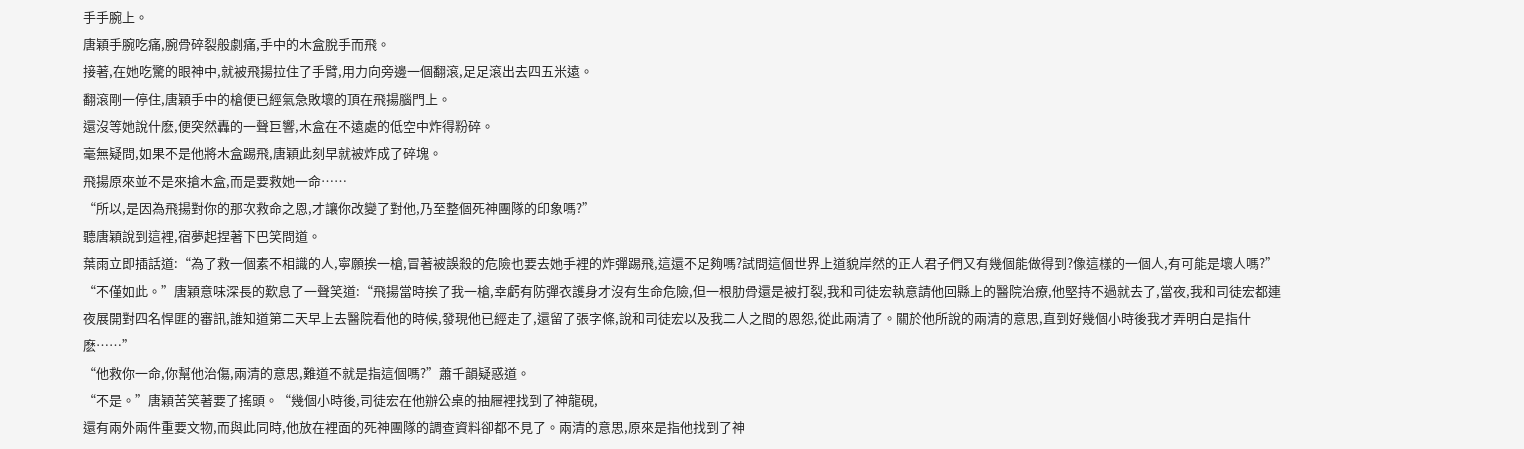手手腕上。
唐穎手腕吃痛,腕骨碎裂般劇痛,手中的木盒脫手而飛。
接著,在她吃驚的眼神中,就被飛揚拉住了手臂,用力向旁邊一個翻滾,足足滾出去四五米遠。
翻滾剛一停住,唐穎手中的槍便已經氣急敗壞的頂在飛揚腦門上。
還沒等她說什麽,便突然轟的一聲巨響,木盒在不遠處的低空中炸得粉碎。
毫無疑問,如果不是他將木盒踢飛,唐穎此刻早就被炸成了碎塊。
飛揚原來並不是來搶木盒,而是要救她一命……
“所以,是因為飛揚對你的那次救命之恩,才讓你改變了對他,乃至整個死神團隊的印象嗎?”
聽唐穎說到這裡,宿夢起捏著下巴笑問道。
葉雨立即插話道:“為了救一個素不相識的人,寧願挨一槍,冒著被誤殺的危險也要去她手裡的炸彈踢飛,這還不足夠嗎?試問這個世界上道貌岸然的正人君子們又有幾個能做得到?像這樣的一個人,有可能是壞人嗎?”
“不僅如此。”唐穎意味深長的歎息了一聲笑道:“飛揚當時挨了我一槍,幸虧有防彈衣護身才沒有生命危險,但一根肋骨還是被打裂,我和司徒宏執意請他回縣上的醫院治療,他堅持不過就去了,當夜,我和司徒宏都連夜展開對四名悍匪的審訊,誰知道第二天早上去醫院看他的時候,發現他已經走了,還留了張字條,說和司徒宏以及我二人之間的恩怨,從此兩清了。關於他所說的兩清的意思,直到好幾個小時後我才弄明白是指什麽……”
“他救你一命,你幫他治傷,兩清的意思,難道不就是指這個嗎?”蕭千韻疑惑道。
“不是。”唐穎苦笑著要了搖頭。“幾個小時後,司徒宏在他辦公桌的抽屜裡找到了神龍硯,
還有兩外兩件重要文物,而與此同時,他放在裡面的死神團隊的調查資料卻都不見了。兩清的意思,原來是指他找到了神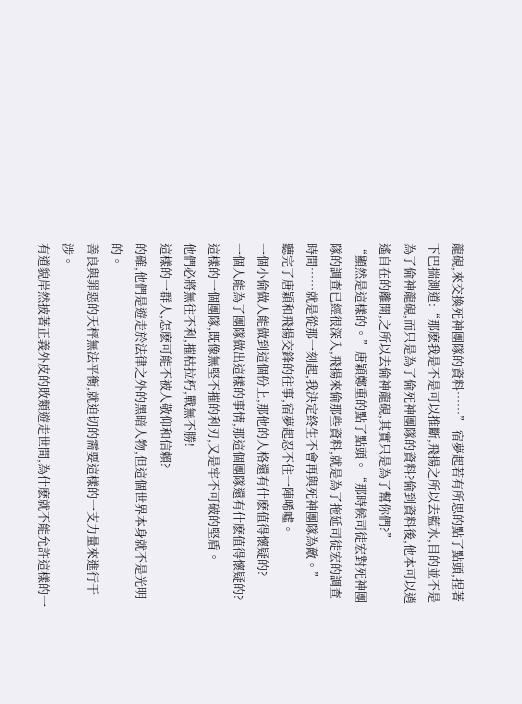龍硯,來交換死神團隊的資料……” 宿夢起若有所思的點了點頭,捏著下巴揣測道:“那麽我是不是可以推斷,飛揚之所以去藍水,目的並不是為了偷神龍硯,而只是為了偷死神團隊的資料?偷到資料後,他本可以逍遙自在的離開,之所以去偷神龍硯,其實只是為了幫你們?”
“顯然是這樣的。”唐穎鄭重的點了點頭。“那時候司徒宏對死神團隊的調查已經很深入,飛揚來偷那些資料,就是為了拖延司徒宏的調查時間……就是從那一刻起,我決定終生不會再與死神團隊為敵。”
聽完了唐穎和飛揚交鋒的往事,宿夢起忍不住一陣唏噓。
一個小偷做人能做到這個份上,那他的人格還有什麽值得懷疑的?
一個人能為了團隊做出這樣的事情,那這個團隊還有什麽值得懷疑的?
這樣的一個團隊,既像無堅不摧的利刃,又是牢不可破的堅盾。
他們必將無往不利,摧枯拉朽,戰無不勝!
這樣的一群人,怎麽可能不被人敬仰和信賴?
的確,他們是遊走於法律之外的黑暗人物,但這個世界本身就不是光明的。
善良與罪惡的天枰無法平衡,就迫切的需要這樣的一支力量來進行干涉。
有道貌岸然披著正義外皮的敗類遊走世間,為什麽就不能允許這樣的一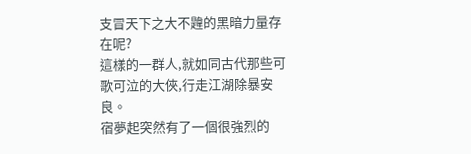支冒天下之大不韙的黑暗力量存在呢?
這樣的一群人,就如同古代那些可歌可泣的大俠,行走江湖除暴安良。
宿夢起突然有了一個很強烈的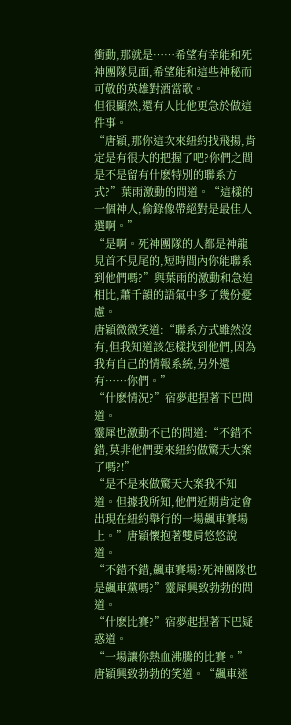衝動,那就是……希望有幸能和死神團隊見面,希望能和這些神秘而可敬的英雄對酒當歌。
但很顯然,還有人比他更急於做這件事。
“唐穎,那你這次來紐約找飛揚,肯定是有很大的把握了吧?你們之間是不是留有什麽特別的聯系方式?”葉雨激動的問道。“這樣的一個神人,偷錄像帶絕對是最佳人選啊。”
“是啊。死神團隊的人都是神龍見首不見尾的,短時間內你能聯系到他們嗎?”與葉雨的激動和急迫相比,蕭千韻的語氣中多了幾份憂慮。
唐穎微微笑道:“聯系方式雖然沒有,但我知道該怎樣找到他們,因為我有自己的情報系統,另外還有……你們。”
“什麽情況?”宿夢起捏著下巴問道。
靈犀也激動不已的問道:“不錯不錯,莫非他們要來紐約做驚天大案了嗎?!”
“是不是來做驚天大案我不知道。但據我所知,他們近期肯定會出現在紐約舉行的一場飆車賽場上。”唐穎懷抱著雙肩悠悠說道。
“不錯不錯,飆車賽場?死神團隊也是飆車黨嗎?”靈犀興致勃勃的問道。
“什麽比賽?”宿夢起捏著下巴疑惑道。
“一場讓你熱血沸騰的比賽。”唐穎興致勃勃的笑道。“飆車迷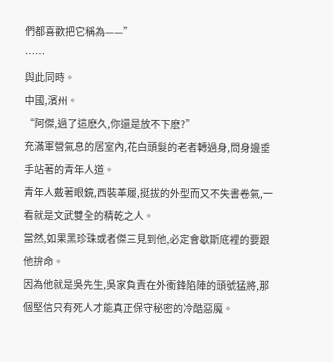們都喜歡把它稱為——”
……
與此同時。
中國,濱州。
“阿傑,過了這麽久,你還是放不下麽?”
充滿軍營氣息的居室內,花白頭髮的老者轉過身,問身邊垂手站著的青年人道。
青年人戴著眼鏡,西裝革履,挺拔的外型而又不失書卷氣,一看就是文武雙全的精乾之人。
當然,如果黑珍珠或者傑三見到他,必定會歇斯底裡的要跟他拚命。
因為他就是吳先生,吳家負責在外衝鋒陷陣的頭號猛將,那個堅信只有死人才能真正保守秘密的冷酷惡魔。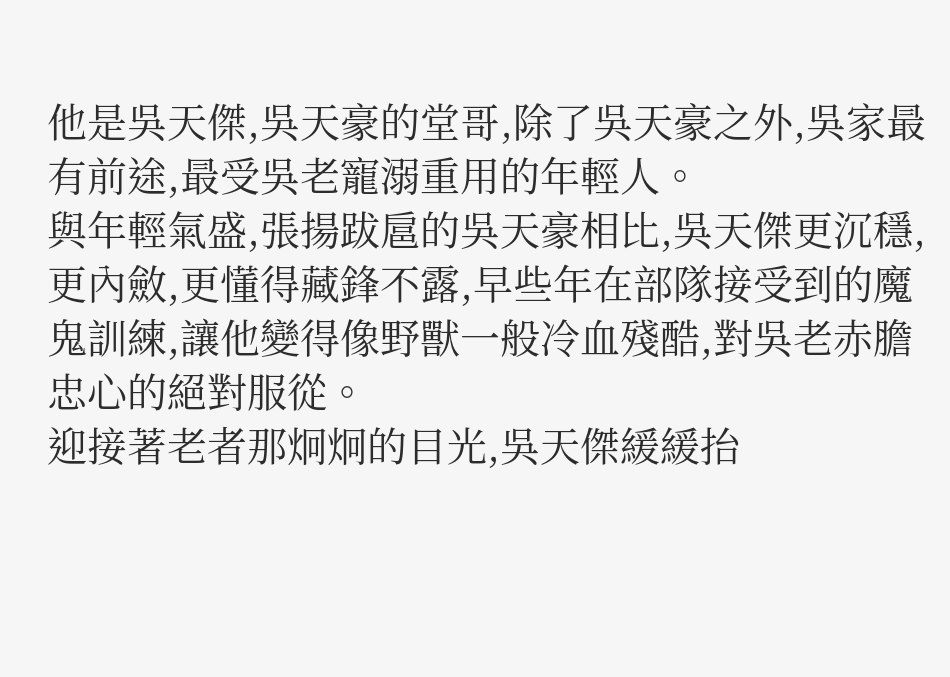他是吳天傑,吳天豪的堂哥,除了吳天豪之外,吳家最有前途,最受吳老寵溺重用的年輕人。
與年輕氣盛,張揚跋扈的吳天豪相比,吳天傑更沉穩,更內斂,更懂得藏鋒不露,早些年在部隊接受到的魔鬼訓練,讓他變得像野獸一般冷血殘酷,對吳老赤膽忠心的絕對服從。
迎接著老者那炯炯的目光,吳天傑緩緩抬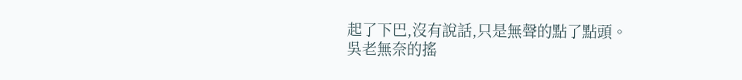起了下巴,沒有說話,只是無聲的點了點頭。
吳老無奈的搖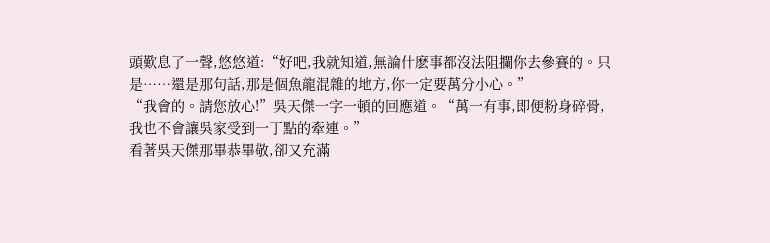頭歎息了一聲,悠悠道:“好吧,我就知道,無論什麽事都沒法阻攔你去參賽的。只是……還是那句話,那是個魚龍混雜的地方,你一定要萬分小心。”
“我會的。請您放心!”吳天傑一字一頓的回應道。“萬一有事,即便粉身碎骨,我也不會讓吳家受到一丁點的牽連。”
看著吳天傑那畢恭畢敬,卻又充滿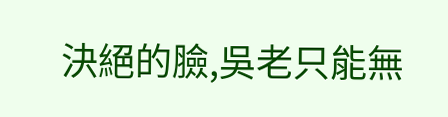決絕的臉,吳老只能無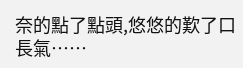奈的點了點頭,悠悠的歎了口長氣……